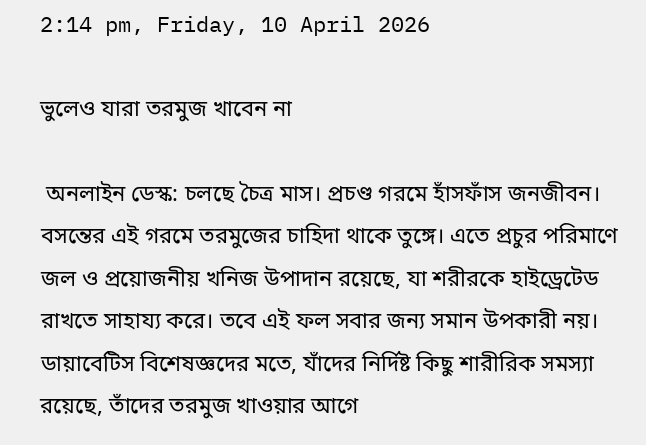2:14 pm, Friday, 10 April 2026

ভুলেও যারা তরমুজ খাবেন না

 অনলাইন ডেস্ক: চলছে চৈত্র মাস। প্রচণ্ড গরমে হাঁসফাঁস জনজীবন। বসন্তের এই গরমে তরমুজের চাহিদা থাকে তুঙ্গে। এতে প্রচুর পরিমাণে জল ও প্রয়োজনীয় খনিজ উপাদান রয়েছে, যা শরীরকে হাইড্রেটেড রাখতে সাহায্য করে। তবে এই ফল সবার জন্য সমান উপকারী নয়। ডায়াবেটিস বিশেষজ্ঞদের মতে, যাঁদের নির্দিষ্ট কিছু শারীরিক সমস্যা রয়েছে, তাঁদের তরমুজ খাওয়ার আগে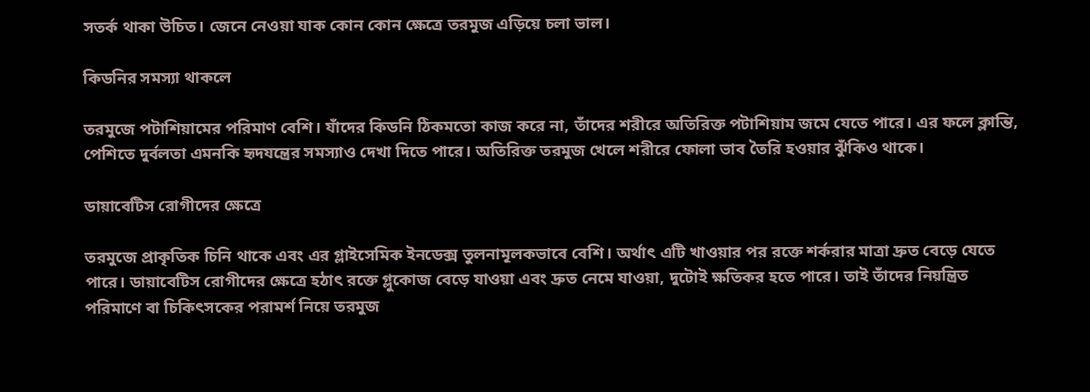সতর্ক থাকা উচিত। জেনে নেওয়া যাক কোন কোন ক্ষেত্রে তরমুজ এড়িয়ে চলা ভাল।

কিডনির সমস্যা থাকলে

তরমুজে পটাশিয়ামের পরিমাণ বেশি। যাঁদের কিডনি ঠিকমতো কাজ করে না, তাঁদের শরীরে অতিরিক্ত পটাশিয়াম জমে যেতে পারে। এর ফলে ক্লান্তি, পেশিতে দুর্বলতা এমনকি হৃদযন্ত্রের সমস্যাও দেখা দিতে পারে। অতিরিক্ত তরমুজ খেলে শরীরে ফোলা ভাব তৈরি হওয়ার ঝুঁকিও থাকে।

ডায়াবেটিস রোগীদের ক্ষেত্রে

তরমুজে প্রাকৃতিক চিনি থাকে এবং এর গ্লাইসেমিক ইনডেক্স তুলনামূলকভাবে বেশি। অর্থাৎ এটি খাওয়ার পর রক্তে শর্করার মাত্রা দ্রুত বেড়ে যেতে পারে। ডায়াবেটিস রোগীদের ক্ষেত্রে হঠাৎ রক্তে গ্লুকোজ বেড়ে যাওয়া এবং দ্রুত নেমে যাওয়া, দুটোই ক্ষতিকর হতে পারে। তাই তাঁদের নিয়ন্ত্রিত পরিমাণে বা চিকিৎসকের পরামর্শ নিয়ে তরমুজ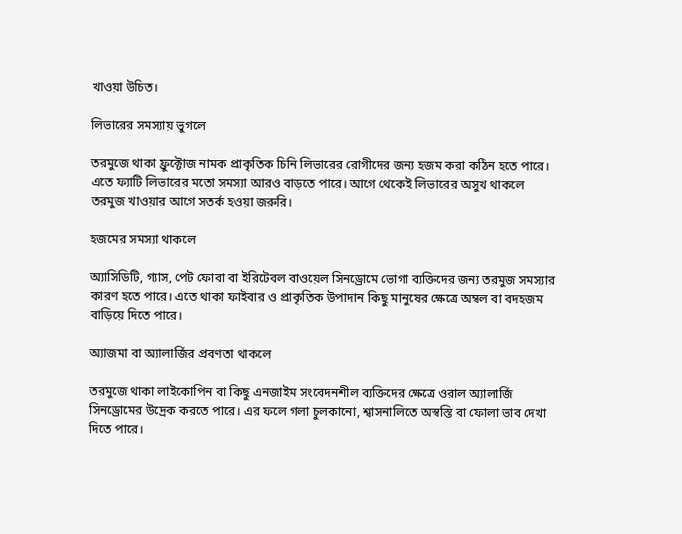খাওয়া উচিত।

লিভারের সমস্যায় ভুগলে

তরমুজে থাকা ফ্রুক্টোজ নামক প্রাকৃতিক চিনি লিভারের রোগীদের জন্য হজম করা কঠিন হতে পারে। এতে ফ্যাটি লিভারের মতো সমস্যা আরও বাড়তে পারে। আগে থেকেই লিভারের অসুখ থাকলে তরমুজ খাওয়ার আগে সতর্ক হওয়া জরুরি।

হজমের সমস্যা থাকলে

অ্যাসিডিটি, গ্যাস, পেট ফোবা বা ইরিটেবল বাওয়েল সিনড্রোমে ভোগা ব্যক্তিদের জন্য তরমুজ সমস্যার কারণ হতে পারে। এতে থাকা ফাইবার ও প্রাকৃতিক উপাদান কিছু মানুষের ক্ষেত্রে অম্বল বা বদহজম বাড়িয়ে দিতে পারে।

অ্যাজমা বা অ্যালার্জির প্রবণতা থাকলে

তরমুজে থাকা লাইকোপিন বা কিছু এনজাইম সংবেদনশীল ব্যক্তিদের ক্ষেত্রে ওরাল অ্যালার্জি সিনড্রোমের উদ্রেক করতে পারে। এর ফলে গলা চুলকানো, শ্বাসনালিতে অস্বস্তি বা ফোলা ভাব দেখা দিতে পারে।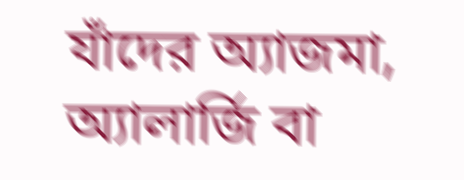যাঁদের অ্যাজমা, অ্যালার্জি বা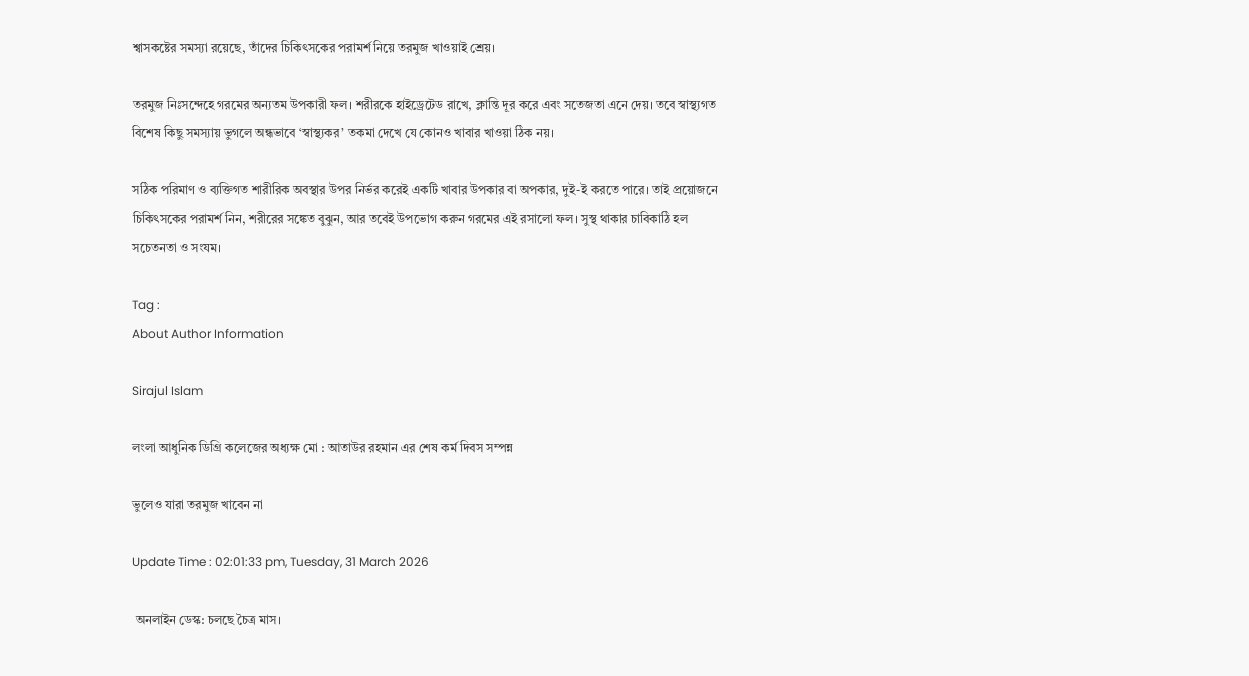শ্বাসকষ্টের সমস্যা রয়েছে, তাঁদের চিকিৎসকের পরামর্শ নিয়ে তরমুজ খাওয়াই শ্রেয়।

তরমুজ নিঃসন্দেহে গরমের অন্যতম উপকারী ফল। শরীরকে হাইড্রেটেড রাখে, ক্লান্তি দূর করে এবং সতেজতা এনে দেয়। তবে স্বাস্থ্যগত বিশেষ কিছু সমস্যায় ভুগলে অন্ধভাবে ‘স্বাস্থ্যকর’ তকমা দেখে যে কোনও খাবার খাওয়া ঠিক নয়।

সঠিক পরিমাণ ও ব্যক্তিগত শারীরিক অবস্থার উপর নির্ভর করেই একটি খাবার উপকার বা অপকার, দুই-ই করতে পারে। তাই প্রয়োজনে চিকিৎসকের পরামর্শ নিন, শরীরের সঙ্কেত বুঝুন, আর তবেই উপভোগ করুন গরমের এই রসালো ফল। সুস্থ থাকার চাবিকাঠি হল সচেতনতা ও সংযম।

Tag :
About Author Information

Sirajul Islam

লংলা আধুনিক ডিগ্রি কলেজের অধ্যক্ষ মো : আতাউর রহমান এর শেষ কর্ম দিবস সম্পন্ন

ভুলেও যারা তরমুজ খাবেন না

Update Time : 02:01:33 pm, Tuesday, 31 March 2026

 অনলাইন ডেস্ক: চলছে চৈত্র মাস।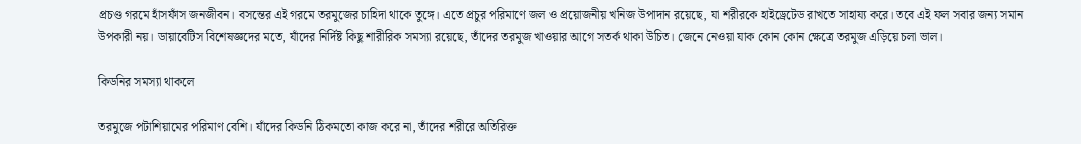প্রচণ্ড গরমে হাঁসফাঁস জনজীবন। বসন্তের এই গরমে তরমুজের চাহিদা থাকে তুঙ্গে। এতে প্রচুর পরিমাণে জল ও প্রয়োজনীয় খনিজ উপাদান রয়েছে, যা শরীরকে হাইড্রেটেড রাখতে সাহায্য করে। তবে এই ফল সবার জন্য সমান উপকারী নয়। ডায়াবেটিস বিশেষজ্ঞদের মতে, যাঁদের নির্দিষ্ট কিছু শারীরিক সমস্যা রয়েছে, তাঁদের তরমুজ খাওয়ার আগে সতর্ক থাকা উচিত। জেনে নেওয়া যাক কোন কোন ক্ষেত্রে তরমুজ এড়িয়ে চলা ভাল।

কিডনির সমস্যা থাকলে

তরমুজে পটাশিয়ামের পরিমাণ বেশি। যাঁদের কিডনি ঠিকমতো কাজ করে না, তাঁদের শরীরে অতিরিক্ত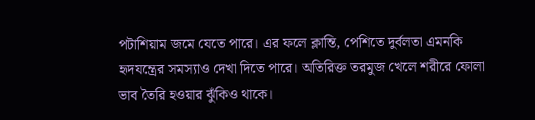পটাশিয়াম জমে যেতে পারে। এর ফলে ক্লান্তি, পেশিতে দুর্বলতা এমনকি হৃদযন্ত্রের সমস্যাও দেখা দিতে পারে। অতিরিক্ত তরমুজ খেলে শরীরে ফোলা ভাব তৈরি হওয়ার ঝুঁকিও থাকে।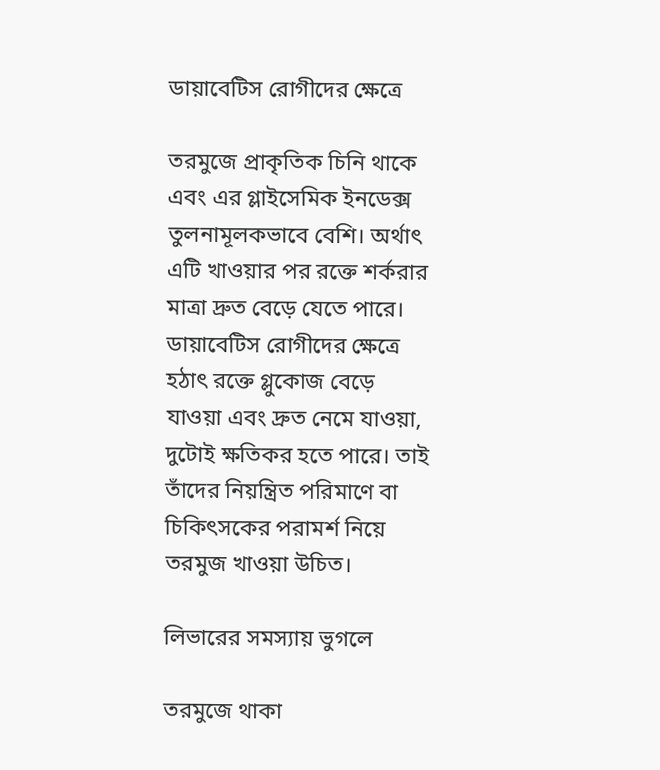ডায়াবেটিস রোগীদের ক্ষেত্রে

তরমুজে প্রাকৃতিক চিনি থাকে এবং এর গ্লাইসেমিক ইনডেক্স তুলনামূলকভাবে বেশি। অর্থাৎ এটি খাওয়ার পর রক্তে শর্করার মাত্রা দ্রুত বেড়ে যেতে পারে। ডায়াবেটিস রোগীদের ক্ষেত্রে হঠাৎ রক্তে গ্লুকোজ বেড়ে যাওয়া এবং দ্রুত নেমে যাওয়া, দুটোই ক্ষতিকর হতে পারে। তাই তাঁদের নিয়ন্ত্রিত পরিমাণে বা চিকিৎসকের পরামর্শ নিয়ে তরমুজ খাওয়া উচিত।

লিভারের সমস্যায় ভুগলে

তরমুজে থাকা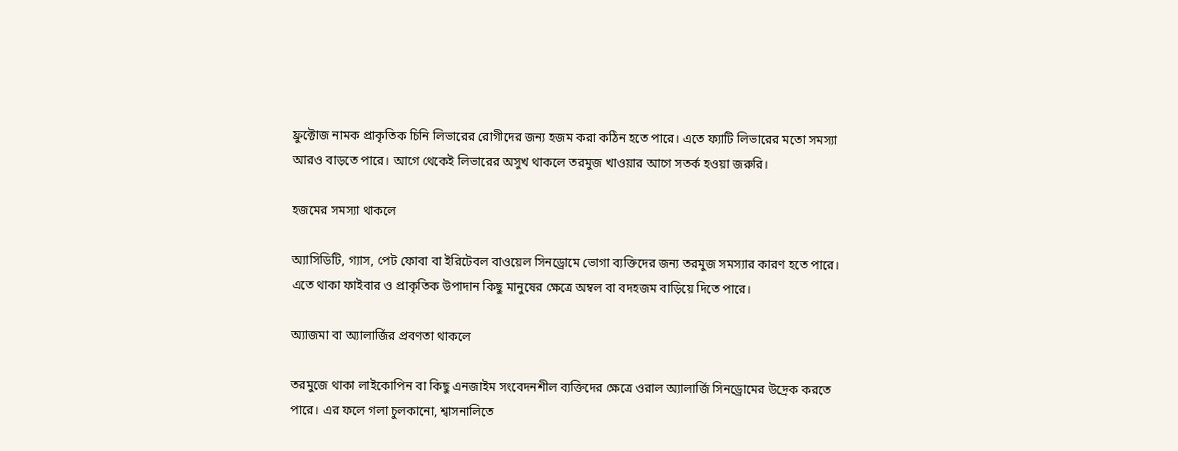ফ্রুক্টোজ নামক প্রাকৃতিক চিনি লিভারের রোগীদের জন্য হজম করা কঠিন হতে পারে। এতে ফ্যাটি লিভারের মতো সমস্যা আরও বাড়তে পারে। আগে থেকেই লিভারের অসুখ থাকলে তরমুজ খাওয়ার আগে সতর্ক হওয়া জরুরি।

হজমের সমস্যা থাকলে

অ্যাসিডিটি, গ্যাস, পেট ফোবা বা ইরিটেবল বাওয়েল সিনড্রোমে ভোগা ব্যক্তিদের জন্য তরমুজ সমস্যার কারণ হতে পারে। এতে থাকা ফাইবার ও প্রাকৃতিক উপাদান কিছু মানুষের ক্ষেত্রে অম্বল বা বদহজম বাড়িয়ে দিতে পারে।

অ্যাজমা বা অ্যালার্জির প্রবণতা থাকলে

তরমুজে থাকা লাইকোপিন বা কিছু এনজাইম সংবেদনশীল ব্যক্তিদের ক্ষেত্রে ওরাল অ্যালার্জি সিনড্রোমের উদ্রেক করতে পারে। এর ফলে গলা চুলকানো, শ্বাসনালিতে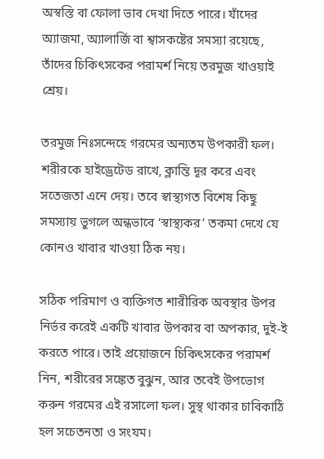অস্বস্তি বা ফোলা ভাব দেখা দিতে পারে। যাঁদের অ্যাজমা, অ্যালার্জি বা শ্বাসকষ্টের সমস্যা রয়েছে, তাঁদের চিকিৎসকের পরামর্শ নিয়ে তরমুজ খাওয়াই শ্রেয়।

তরমুজ নিঃসন্দেহে গরমের অন্যতম উপকারী ফল। শরীরকে হাইড্রেটেড রাখে, ক্লান্তি দূর করে এবং সতেজতা এনে দেয়। তবে স্বাস্থ্যগত বিশেষ কিছু সমস্যায় ভুগলে অন্ধভাবে ‘স্বাস্থ্যকর’ তকমা দেখে যে কোনও খাবার খাওয়া ঠিক নয়।

সঠিক পরিমাণ ও ব্যক্তিগত শারীরিক অবস্থার উপর নির্ভর করেই একটি খাবার উপকার বা অপকার, দুই-ই করতে পারে। তাই প্রয়োজনে চিকিৎসকের পরামর্শ নিন, শরীরের সঙ্কেত বুঝুন, আর তবেই উপভোগ করুন গরমের এই রসালো ফল। সুস্থ থাকার চাবিকাঠি হল সচেতনতা ও সংযম।